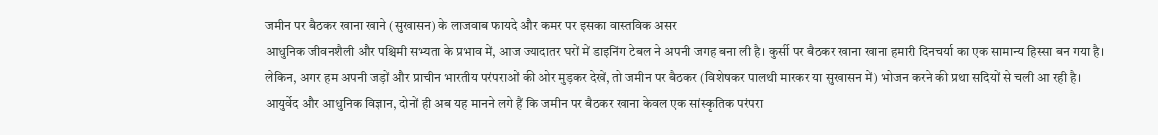जमीन पर बैठकर खाना खाने (सुखासन) के लाजवाब फायदे और कमर पर इसका वास्तविक असर
आधुनिक जीवनशैली और पश्चिमी सभ्यता के प्रभाव में, आज ज्यादातर घरों में डाइनिंग टेबल ने अपनी जगह बना ली है। कुर्सी पर बैठकर खाना खाना हमारी दिनचर्या का एक सामान्य हिस्सा बन गया है। लेकिन, अगर हम अपनी जड़ों और प्राचीन भारतीय परंपराओं की ओर मुड़कर देखें, तो जमीन पर बैठकर (विशेषकर पालथी मारकर या सुखासन में) भोजन करने की प्रथा सदियों से चली आ रही है।
आयुर्वेद और आधुनिक विज्ञान, दोनों ही अब यह मानने लगे हैं कि जमीन पर बैठकर खाना केवल एक सांस्कृतिक परंपरा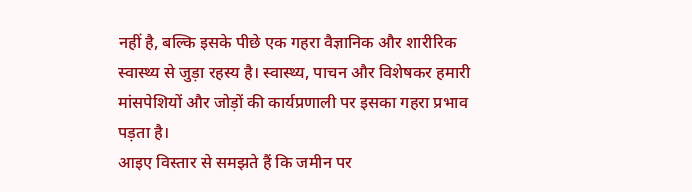नहीं है, बल्कि इसके पीछे एक गहरा वैज्ञानिक और शारीरिक स्वास्थ्य से जुड़ा रहस्य है। स्वास्थ्य, पाचन और विशेषकर हमारी मांसपेशियों और जोड़ों की कार्यप्रणाली पर इसका गहरा प्रभाव पड़ता है।
आइए विस्तार से समझते हैं कि जमीन पर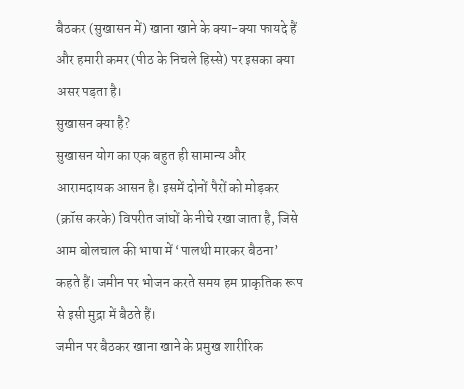बैठकर (सुखासन में) खाना खाने के क्या-क्या फायदे हैं और हमारी कमर (पीठ के निचले हिस्से) पर इसका क्या असर पड़ता है।
सुखासन क्या है?
सुखासन योग का एक बहुत ही सामान्य और आरामदायक आसन है। इसमें दोनों पैरों को मोड़कर (क्रॉस करके) विपरीत जांघों के नीचे रखा जाता है, जिसे आम बोलचाल की भाषा में ‘पालथी मारकर बैठना’ कहते हैं। जमीन पर भोजन करते समय हम प्राकृतिक रूप से इसी मुद्रा में बैठते हैं।
जमीन पर बैठकर खाना खाने के प्रमुख शारीरिक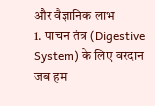और वैज्ञानिक लाभ
1. पाचन तंत्र (Digestive System) के लिए वरदान
जब हम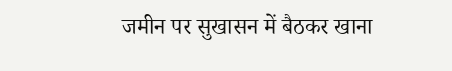जमीन पर सुखासन में बैठकर खाना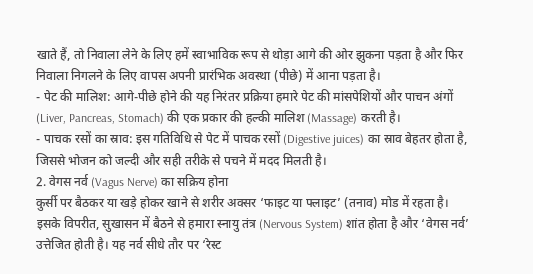खाते हैं, तो निवाला लेने के लिए हमें स्वाभाविक रूप से थोड़ा आगे की ओर झुकना पड़ता है और फिर निवाला निगलने के लिए वापस अपनी प्रारंभिक अवस्था (पीछे) में आना पड़ता है।
- पेट की मालिश: आगे-पीछे होने की यह निरंतर प्रक्रिया हमारे पेट की मांसपेशियों और पाचन अंगों (Liver, Pancreas, Stomach) की एक प्रकार की हल्की मालिश (Massage) करती है।
- पाचक रसों का स्राव: इस गतिविधि से पेट में पाचक रसों (Digestive juices) का स्राव बेहतर होता है, जिससे भोजन को जल्दी और सही तरीके से पचने में मदद मिलती है।
2. वेगस नर्व (Vagus Nerve) का सक्रिय होना
कुर्सी पर बैठकर या खड़े होकर खाने से शरीर अक्सर ‘फाइट या फ्लाइट’ (तनाव) मोड में रहता है। इसके विपरीत, सुखासन में बैठने से हमारा स्नायु तंत्र (Nervous System) शांत होता है और ‘वेगस नर्व’ उत्तेजित होती है। यह नर्व सीधे तौर पर ‘रेस्ट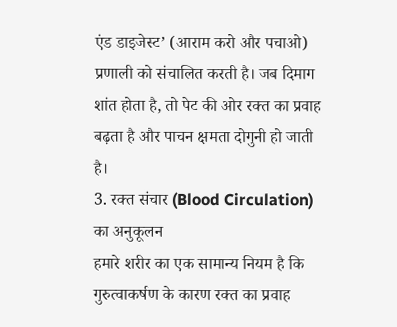एंड डाइजेस्ट’ (आराम करो और पचाओ) प्रणाली को संचालित करती है। जब दिमाग शांत होता है, तो पेट की ओर रक्त का प्रवाह बढ़ता है और पाचन क्षमता दोगुनी हो जाती है।
3. रक्त संचार (Blood Circulation) का अनुकूलन
हमारे शरीर का एक सामान्य नियम है कि गुरुत्वाकर्षण के कारण रक्त का प्रवाह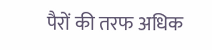पैरों की तरफ अधिक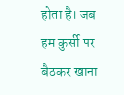होता है। जब हम कुर्सी पर बैठकर खाना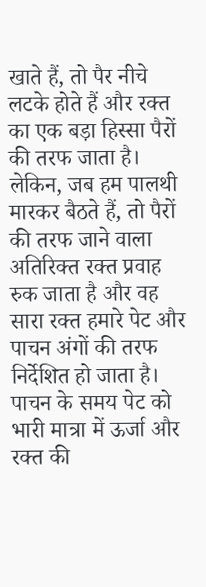खाते हैं, तो पैर नीचे लटके होते हैं और रक्त का एक बड़ा हिस्सा पैरों की तरफ जाता है। लेकिन, जब हम पालथी मारकर बैठते हैं, तो पैरों की तरफ जाने वाला अतिरिक्त रक्त प्रवाह रुक जाता है और वह सारा रक्त हमारे पेट और पाचन अंगों की तरफ निर्देशित हो जाता है। पाचन के समय पेट को भारी मात्रा में ऊर्जा और रक्त की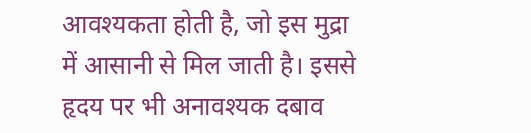आवश्यकता होती है, जो इस मुद्रा में आसानी से मिल जाती है। इससे हृदय पर भी अनावश्यक दबाव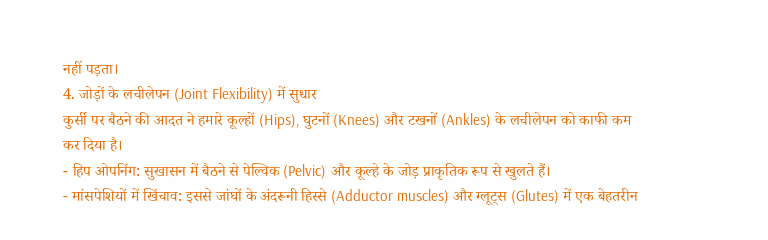नहीं पड़ता।
4. जोड़ों के लचीलेपन (Joint Flexibility) में सुधार
कुर्सी पर बैठने की आदत ने हमारे कूल्हों (Hips), घुटनों (Knees) और टखनों (Ankles) के लचीलेपन को काफी कम कर दिया है।
- हिप ओपनिंग: सुखासन में बैठने से पेल्विक (Pelvic) और कूल्हे के जोड़ प्राकृतिक रूप से खुलते हैं।
- मांसपेशियों में खिंचाव: इससे जांघों के अंदरूनी हिस्से (Adductor muscles) और ग्लूट्स (Glutes) में एक बेहतरीन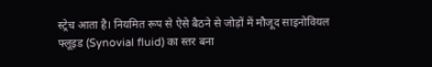स्ट्रेच आता है। नियमित रूप से ऐसे बैठने से जोड़ों में मौजूद साइनोवियल फ्लूइड (Synovial fluid) का स्तर बना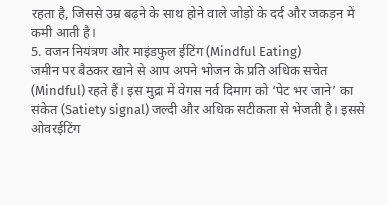रहता है, जिससे उम्र बढ़ने के साथ होने वाले जोड़ों के दर्द और जकड़न में कमी आती है।
5. वजन नियंत्रण और माइंडफुल ईटिंग (Mindful Eating)
जमीन पर बैठकर खाने से आप अपने भोजन के प्रति अधिक सचेत (Mindful) रहते हैं। इस मुद्रा में वेगस नर्व दिमाग को ‘पेट भर जाने’ का संकेत (Satiety signal) जल्दी और अधिक सटीकता से भेजती है। इससे ओवरईटिंग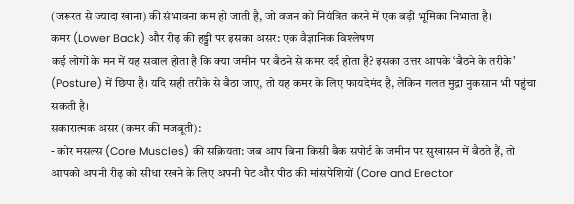(जरूरत से ज्यादा खाना) की संभावना कम हो जाती है, जो वजन को नियंत्रित करने में एक बड़ी भूमिका निभाता है।
कमर (Lower Back) और रीढ़ की हड्डी पर इसका असर: एक वैज्ञानिक विश्लेषण
कई लोगों के मन में यह सवाल होता है कि क्या जमीन पर बैठने से कमर दर्द होता है? इसका उत्तर आपके ‘बैठने के तरीके’ (Posture) में छिपा है। यदि सही तरीके से बैठा जाए, तो यह कमर के लिए फायदेमंद है, लेकिन गलत मुद्रा नुकसान भी पहुंचा सकती है।
सकारात्मक असर (कमर की मजबूती):
- कोर मसल्स (Core Muscles) की सक्रियता: जब आप बिना किसी बैक सपोर्ट के जमीन पर सुखासन में बैठते हैं, तो आपको अपनी रीढ़ को सीधा रखने के लिए अपनी पेट और पीठ की मांसपेशियों (Core and Erector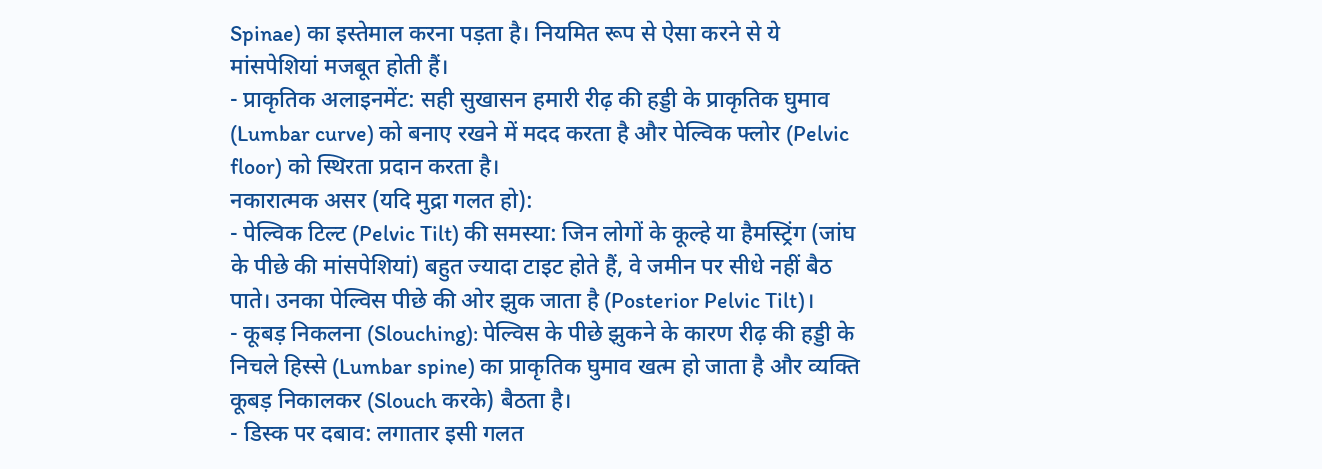Spinae) का इस्तेमाल करना पड़ता है। नियमित रूप से ऐसा करने से ये मांसपेशियां मजबूत होती हैं।
- प्राकृतिक अलाइनमेंट: सही सुखासन हमारी रीढ़ की हड्डी के प्राकृतिक घुमाव (Lumbar curve) को बनाए रखने में मदद करता है और पेल्विक फ्लोर (Pelvic floor) को स्थिरता प्रदान करता है।
नकारात्मक असर (यदि मुद्रा गलत हो):
- पेल्विक टिल्ट (Pelvic Tilt) की समस्या: जिन लोगों के कूल्हे या हैमस्ट्रिंग (जांघ के पीछे की मांसपेशियां) बहुत ज्यादा टाइट होते हैं, वे जमीन पर सीधे नहीं बैठ पाते। उनका पेल्विस पीछे की ओर झुक जाता है (Posterior Pelvic Tilt)।
- कूबड़ निकलना (Slouching): पेल्विस के पीछे झुकने के कारण रीढ़ की हड्डी के निचले हिस्से (Lumbar spine) का प्राकृतिक घुमाव खत्म हो जाता है और व्यक्ति कूबड़ निकालकर (Slouch करके) बैठता है।
- डिस्क पर दबाव: लगातार इसी गलत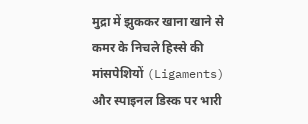मुद्रा में झुककर खाना खाने से कमर के निचले हिस्से की मांसपेशियों (Ligaments) और स्पाइनल डिस्क पर भारी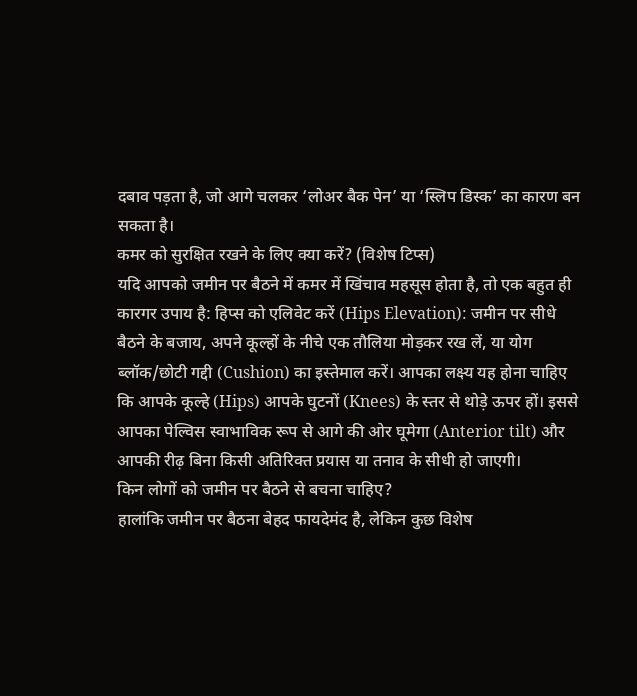दबाव पड़ता है, जो आगे चलकर ‘लोअर बैक पेन’ या ‘स्लिप डिस्क’ का कारण बन सकता है।
कमर को सुरक्षित रखने के लिए क्या करें? (विशेष टिप्स)
यदि आपको जमीन पर बैठने में कमर में खिंचाव महसूस होता है, तो एक बहुत ही कारगर उपाय है: हिप्स को एलिवेट करें (Hips Elevation): जमीन पर सीधे बैठने के बजाय, अपने कूल्हों के नीचे एक तौलिया मोड़कर रख लें, या योग ब्लॉक/छोटी गद्दी (Cushion) का इस्तेमाल करें। आपका लक्ष्य यह होना चाहिए कि आपके कूल्हे (Hips) आपके घुटनों (Knees) के स्तर से थोड़े ऊपर हों। इससे आपका पेल्विस स्वाभाविक रूप से आगे की ओर घूमेगा (Anterior tilt) और आपकी रीढ़ बिना किसी अतिरिक्त प्रयास या तनाव के सीधी हो जाएगी।
किन लोगों को जमीन पर बैठने से बचना चाहिए?
हालांकि जमीन पर बैठना बेहद फायदेमंद है, लेकिन कुछ विशेष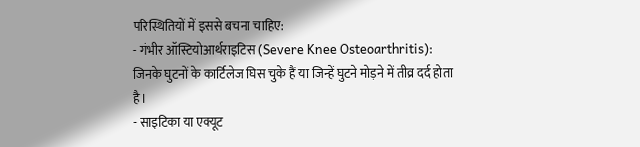परिस्थितियों में इससे बचना चाहिए:
- गंभीर ऑस्टियोआर्थराइटिस (Severe Knee Osteoarthritis): जिनके घुटनों के कार्टिलेज घिस चुके हैं या जिन्हें घुटने मोड़ने में तीव्र दर्द होता है।
- साइटिका या एक्यूट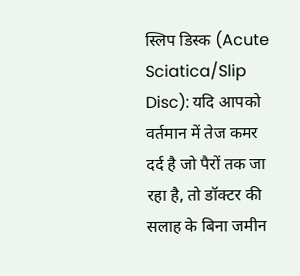स्लिप डिस्क (Acute Sciatica/Slip Disc): यदि आपको वर्तमान में तेज कमर दर्द है जो पैरों तक जा रहा है, तो डॉक्टर की सलाह के बिना जमीन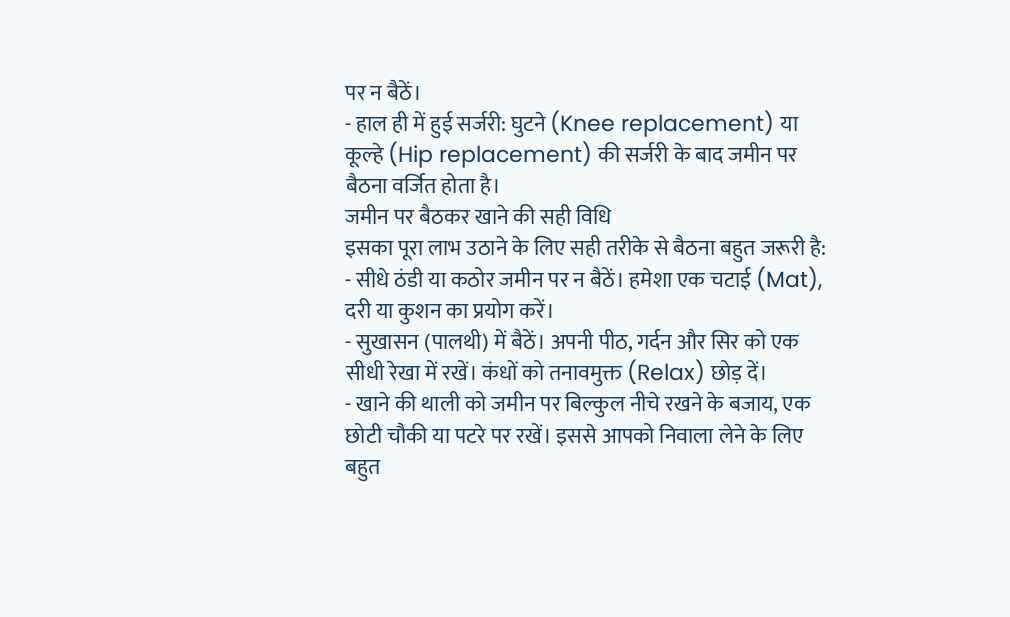पर न बैठें।
- हाल ही में हुई सर्जरी: घुटने (Knee replacement) या कूल्हे (Hip replacement) की सर्जरी के बाद जमीन पर बैठना वर्जित होता है।
जमीन पर बैठकर खाने की सही विधि
इसका पूरा लाभ उठाने के लिए सही तरीके से बैठना बहुत जरूरी है:
- सीधे ठंडी या कठोर जमीन पर न बैठें। हमेशा एक चटाई (Mat), दरी या कुशन का प्रयोग करें।
- सुखासन (पालथी) में बैठें। अपनी पीठ, गर्दन और सिर को एक सीधी रेखा में रखें। कंधों को तनावमुक्त (Relax) छोड़ दें।
- खाने की थाली को जमीन पर बिल्कुल नीचे रखने के बजाय, एक छोटी चौकी या पटरे पर रखें। इससे आपको निवाला लेने के लिए बहुत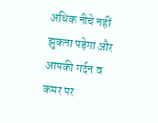अधिक नीचे नहीं झुकना पड़ेगा और आपकी गर्दन व कमर पर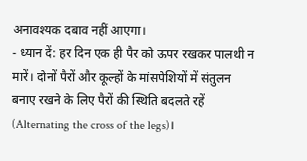अनावश्यक दबाव नहीं आएगा।
- ध्यान दें: हर दिन एक ही पैर को ऊपर रखकर पालथी न मारें। दोनों पैरों और कूल्हों के मांसपेशियों में संतुलन बनाए रखने के लिए पैरों की स्थिति बदलते रहें (Alternating the cross of the legs)।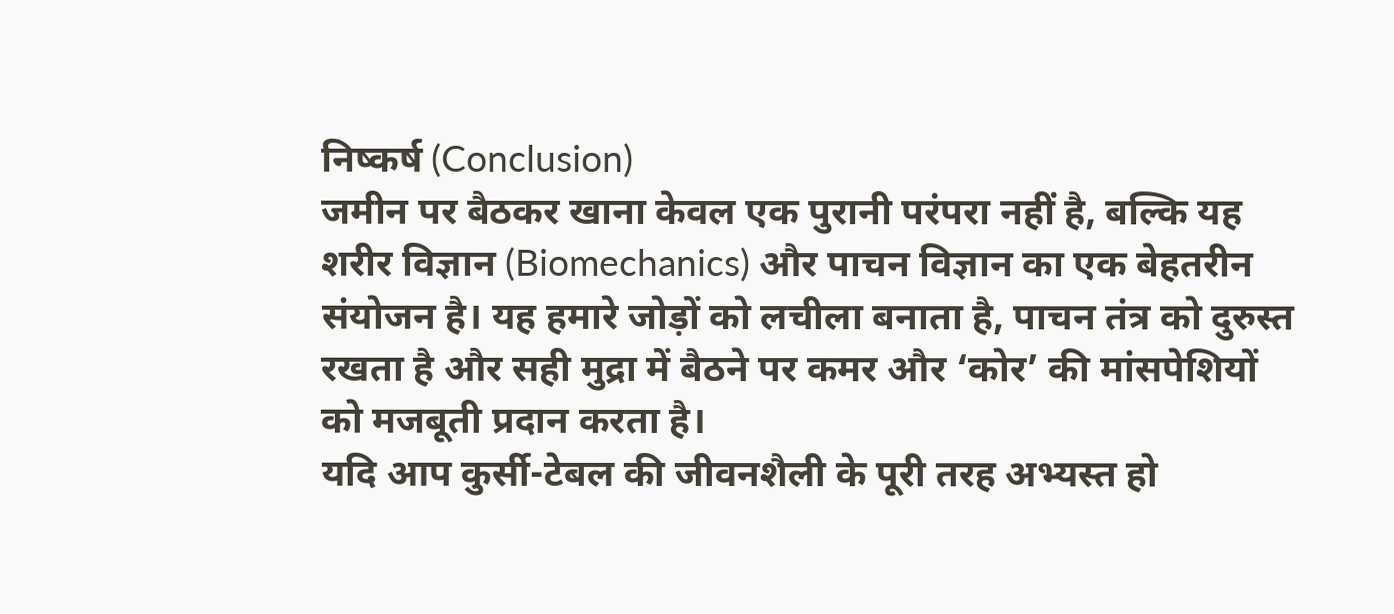निष्कर्ष (Conclusion)
जमीन पर बैठकर खाना केवल एक पुरानी परंपरा नहीं है, बल्कि यह शरीर विज्ञान (Biomechanics) और पाचन विज्ञान का एक बेहतरीन संयोजन है। यह हमारे जोड़ों को लचीला बनाता है, पाचन तंत्र को दुरुस्त रखता है और सही मुद्रा में बैठने पर कमर और ‘कोर’ की मांसपेशियों को मजबूती प्रदान करता है।
यदि आप कुर्सी-टेबल की जीवनशैली के पूरी तरह अभ्यस्त हो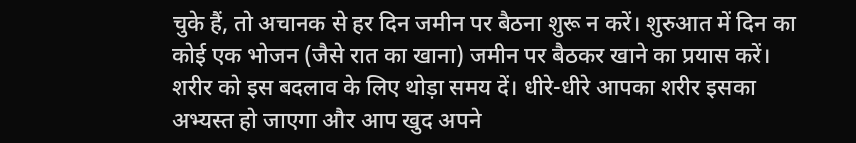चुके हैं, तो अचानक से हर दिन जमीन पर बैठना शुरू न करें। शुरुआत में दिन का कोई एक भोजन (जैसे रात का खाना) जमीन पर बैठकर खाने का प्रयास करें। शरीर को इस बदलाव के लिए थोड़ा समय दें। धीरे-धीरे आपका शरीर इसका अभ्यस्त हो जाएगा और आप खुद अपने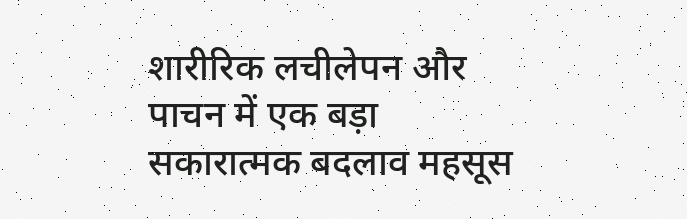शारीरिक लचीलेपन और पाचन में एक बड़ा सकारात्मक बदलाव महसूस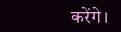करेंगे।